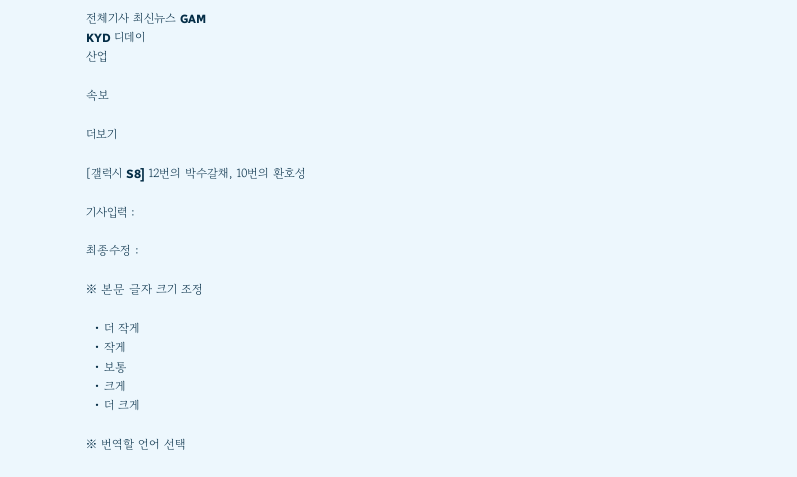전체기사 최신뉴스 GAM
KYD 디데이
산업

속보

더보기

[갤럭시 S8] 12번의 박수갈채, 10번의 환호성

기사입력 :

최종수정 :

※ 본문 글자 크기 조정

  • 더 작게
  • 작게
  • 보통
  • 크게
  • 더 크게

※ 번역할 언어 선택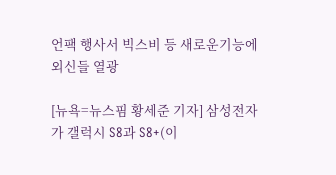언팩 행사서 빅스비 등 새로운기능에 외신들 열광

[뉴욕=뉴스핌 황세준 기자] 삼성전자가 갤럭시 S8과 S8+(이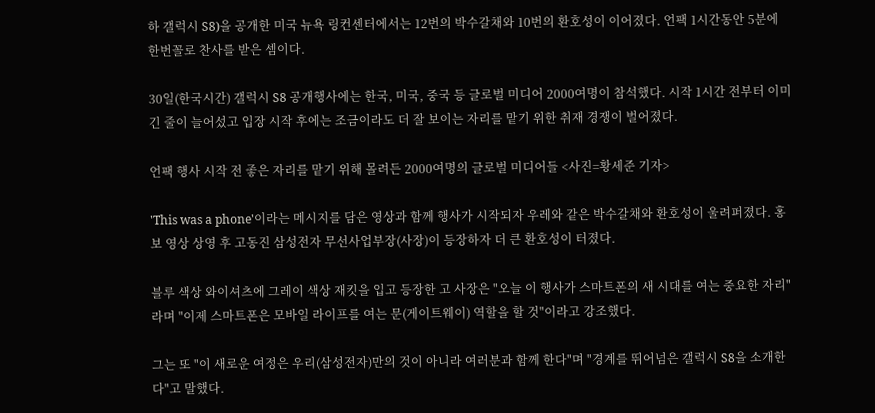하 갤럭시 S8)을 공개한 미국 뉴욕 링컨센터에서는 12번의 박수갈채와 10번의 환호성이 이어졌다. 언팩 1시간동안 5분에 한번꼴로 찬사를 받은 셈이다.

30일(한국시간) 갤럭시 S8 공개행사에는 한국, 미국, 중국 등 글로벌 미디어 2000여명이 참석했다. 시작 1시간 전부터 이미 긴 줄이 늘어섰고 입장 시작 후에는 조금이라도 더 잘 보이는 자리를 맡기 위한 취재 경쟁이 벌어졌다.

언팩 행사 시작 전 좋은 자리를 맡기 위해 몰려든 2000여명의 글로벌 미디어들 <사진=황세준 기자>

'This was a phone'이라는 메시지를 담은 영상과 함께 행사가 시작되자 우레와 같은 박수갈채와 환호성이 울려퍼졌다. 홍보 영상 상영 후 고동진 삼성전자 무선사업부장(사장)이 등장하자 더 큰 환호성이 터졌다.

블루 색상 와이셔츠에 그레이 색상 재킷을 입고 등장한 고 사장은 "오늘 이 행사가 스마트폰의 새 시대를 여는 중요한 자리"라며 "이제 스마트폰은 모바일 라이프를 여는 문(게이트웨이) 역할을 할 것"이라고 강조했다.

그는 또 "이 새로운 여정은 우리(삼성전자)만의 것이 아니라 여러분과 함께 한다"며 "경계를 뛰어넘은 갤럭시 S8을 소개한다"고 말했다.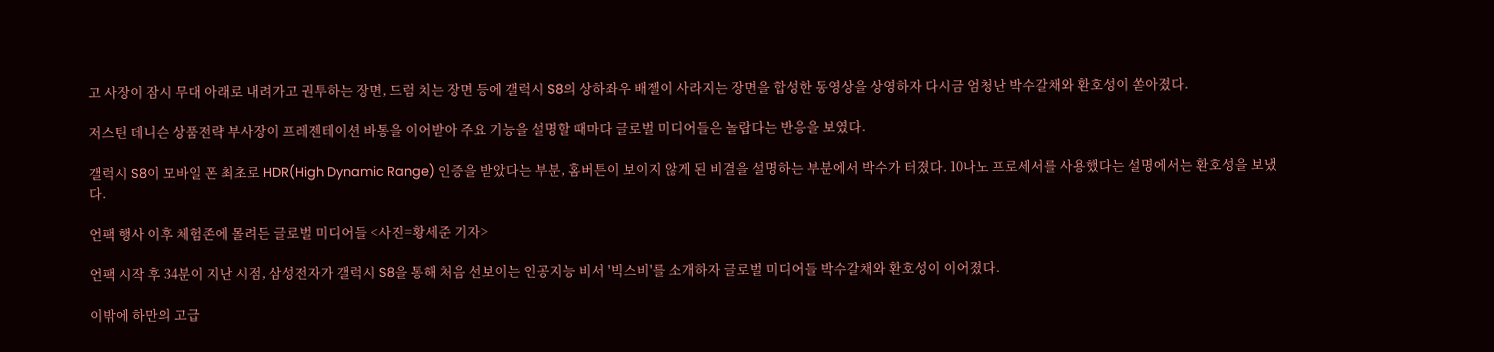고 사장이 잠시 무대 아래로 내려가고 권투하는 장면, 드럼 치는 장면 등에 갤럭시 S8의 상하좌우 배젤이 사라지는 장면을 합성한 동영상을 상영하자 다시금 엄청난 박수갈채와 환호성이 쏟아졌다.

저스틴 데니슨 상품전략 부사장이 프레젠테이션 바통을 이어받아 주요 기능을 설명할 때마다 글로벌 미디어들은 놀랍다는 반응을 보였다.

갤럭시 S8이 모바일 폰 최초로 HDR(High Dynamic Range) 인증을 받았다는 부분, 홈버튼이 보이지 않게 된 비결을 설명하는 부분에서 박수가 터졌다. 10나노 프로세서를 사용했다는 설명에서는 환호성을 보냈다.

언팩 행사 이후 체험존에 몰려든 글로벌 미디어들 <사진=황세준 기자>

언팩 시작 후 34분이 지난 시점, 삼성전자가 갤럭시 S8을 통해 처음 선보이는 인공지능 비서 '빅스비'를 소개하자 글로벌 미디어들 박수갈채와 환호성이 이어졌다.

이밖에 하만의 고급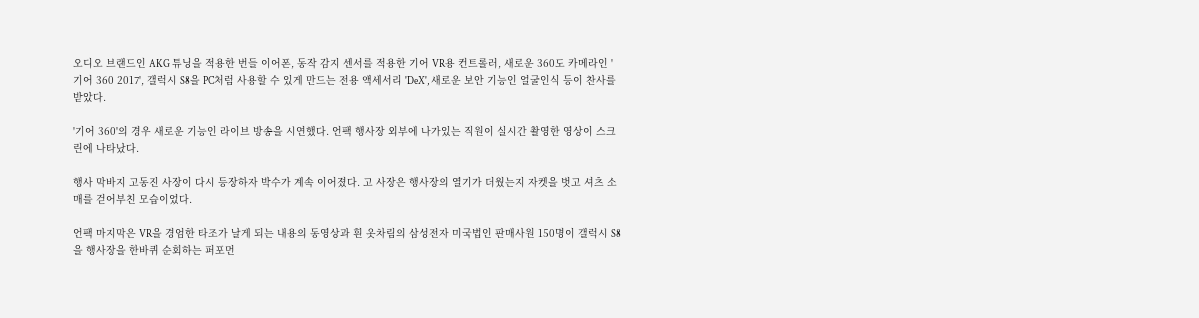오디오 브랜드인 AKG 튜닝을 적용한 번들 이어폰, 동작 감지 센서를 적용한 기어 VR용 컨트롤러, 새로운 360도 카메라인 '기어 360 2017', 갤럭시 S8을 PC처럼 사용할 수 있게 만드는 전용 액세서리 'DeX', 새로운 보안 기능인 얼굴인식 등이 찬사를 받았다.

'기어 360'의 경우 새로운 기능인 라이브 방송을 시연했다. 언팩 행사장 외부에 나가있는 직원이 실시간 촬영한 영상이 스크린에 나타났다.

행사 막바지 고동진 사장이 다시 등장하자 박수가 계속 이어졌다. 고 사장은 행사장의 열기가 더웠는지 자켓을 벗고 셔츠 소매를 걷어부친 모습이었다.

언팩 마지막은 VR을 경엄한 타조가 날게 되는 내용의 동영상과 흰 옷차림의 삼성전자 미국법인 판매사원 150명이 갤럭시 S8을 행사장을 한바퀴 순회하는 퍼포먼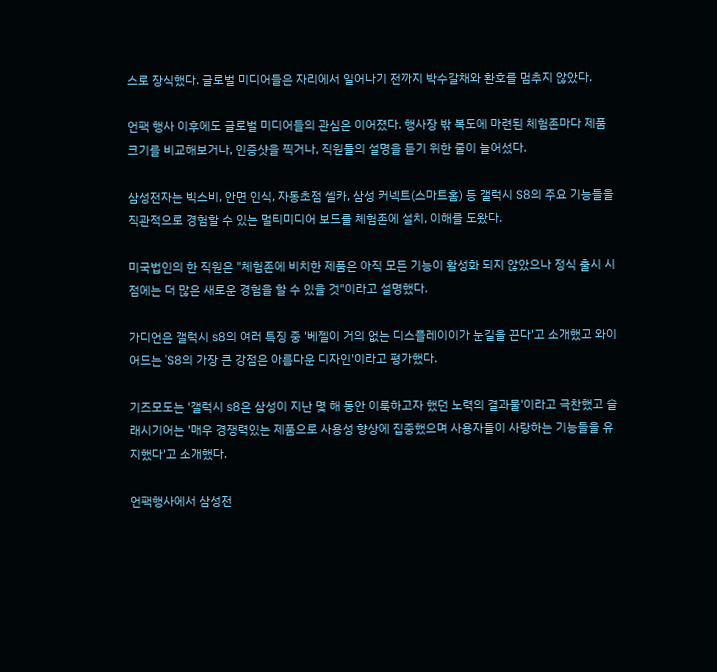스로 장식했다. 글로벌 미디어들은 자리에서 일어나기 전까지 박수갈채와 환호를 멈추지 않았다.

언팩 행사 이후에도 글로벌 미디어들의 관심은 이어졌다. 행사장 밖 복도에 마련된 체험존마다 제품 크기를 비교해보거나, 인증샷을 찍거나, 직원들의 설명을 듣기 위한 줄이 늘어섰다.

삼성전자는 빅스비, 안면 인식, 자동초점 셀카, 삼성 커넥트(스마트홈) 등 갤럭시 S8의 주요 기능들을 직관적으로 경험할 수 있는 멀티미디어 보드를 체험존에 설치, 이해를 도왔다.

미국법인의 한 직원은 "체험존에 비치한 제품은 아직 모든 기능이 활성화 되지 않았으나 정식 출시 시점에는 더 많은 새로운 경험을 할 수 있을 것"이라고 설명했다.

가디언은 갤럭시 s8의 여러 특징 중 '베젤이 거의 없는 디스플레이이가 눈길을 끈다'고 소개했고 와이어드는 'S8의 가장 큰 강점은 아름다운 디자인'이라고 평가했다.

기즈모도는 '갤럭시 s8은 삼성이 지난 몇 해 동안 이룩하고자 했던 노력의 결과물'이라고 극찬했고 슬래시기어는 '매우 경쟁력있는 제품으로 사용성 향상에 집중했으며 사용자들이 사랑하는 기능들을 유지했다'고 소개했다.

언팩행사에서 삼성전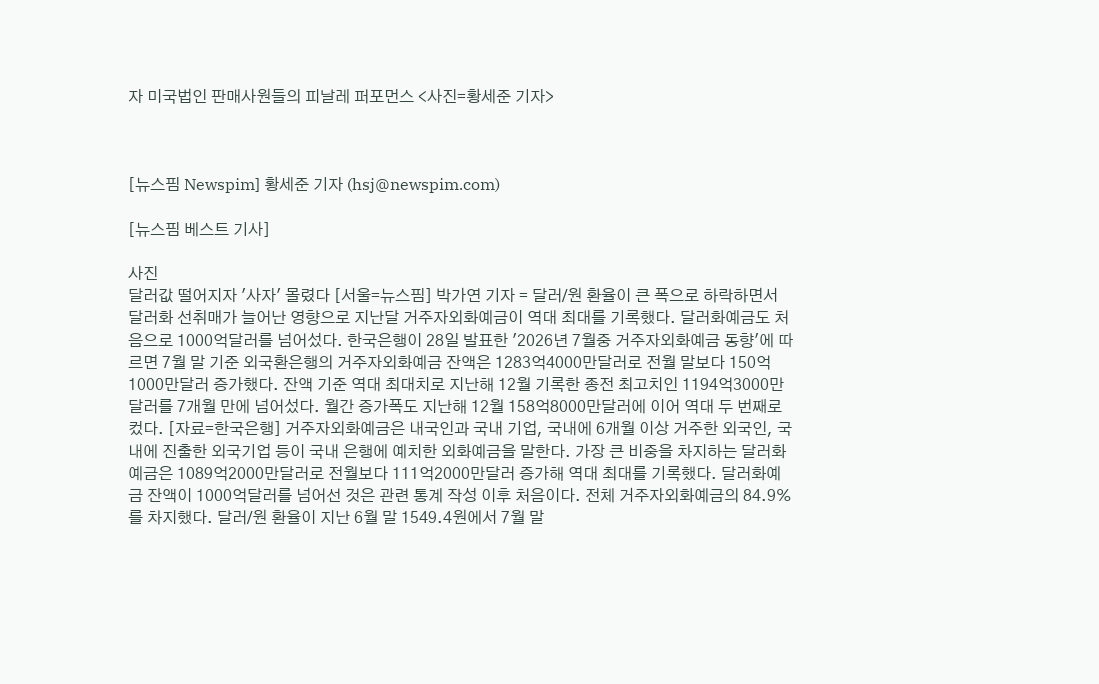자 미국법인 판매사원들의 피날레 퍼포먼스 <사진=황세준 기자>



[뉴스핌 Newspim] 황세준 기자 (hsj@newspim.com)

[뉴스핌 베스트 기사]

사진
달러값 떨어지자 '사자' 몰렸다 [서울=뉴스핌] 박가연 기자 = 달러/원 환율이 큰 폭으로 하락하면서 달러화 선취매가 늘어난 영향으로 지난달 거주자외화예금이 역대 최대를 기록했다. 달러화예금도 처음으로 1000억달러를 넘어섰다. 한국은행이 28일 발표한 '2026년 7월중 거주자외화예금 동향'에 따르면 7월 말 기준 외국환은행의 거주자외화예금 잔액은 1283억4000만달러로 전월 말보다 150억1000만달러 증가했다. 잔액 기준 역대 최대치로 지난해 12월 기록한 종전 최고치인 1194억3000만달러를 7개월 만에 넘어섰다. 월간 증가폭도 지난해 12월 158억8000만달러에 이어 역대 두 번째로 컸다. [자료=한국은행] 거주자외화예금은 내국인과 국내 기업, 국내에 6개월 이상 거주한 외국인, 국내에 진출한 외국기업 등이 국내 은행에 예치한 외화예금을 말한다. 가장 큰 비중을 차지하는 달러화예금은 1089억2000만달러로 전월보다 111억2000만달러 증가해 역대 최대를 기록했다. 달러화예금 잔액이 1000억달러를 넘어선 것은 관련 통계 작성 이후 처음이다. 전체 거주자외화예금의 84.9%를 차지했다. 달러/원 환율이 지난 6월 말 1549.4원에서 7월 말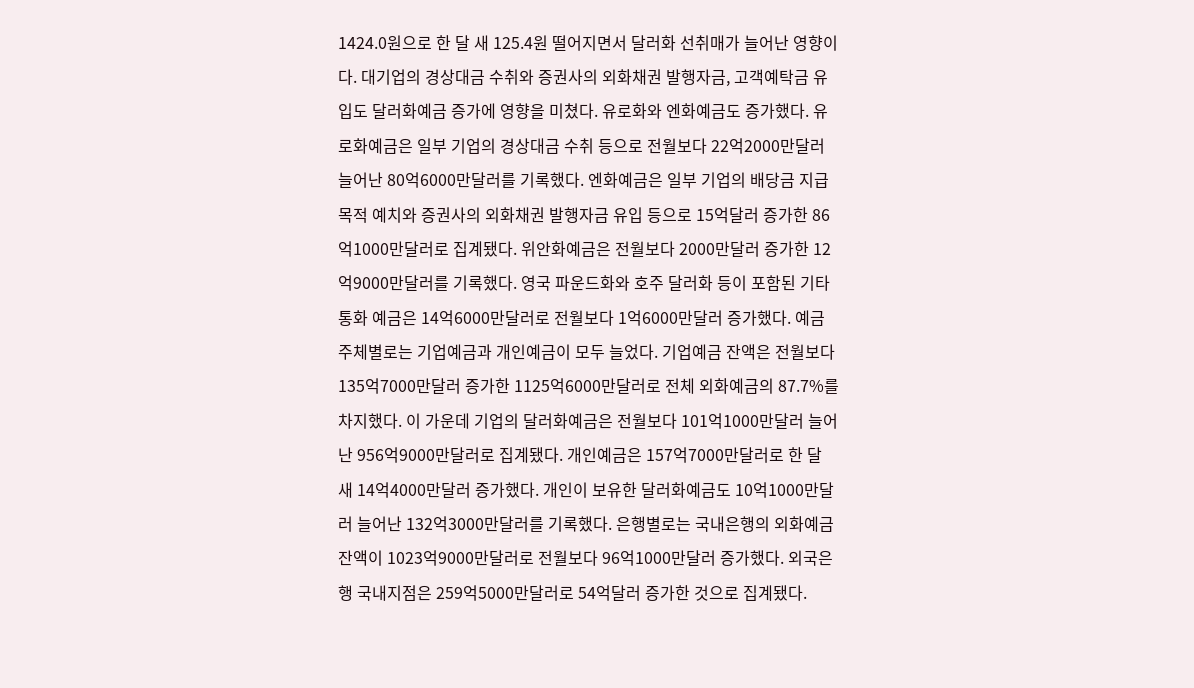1424.0원으로 한 달 새 125.4원 떨어지면서 달러화 선취매가 늘어난 영향이다. 대기업의 경상대금 수취와 증권사의 외화채권 발행자금, 고객예탁금 유입도 달러화예금 증가에 영향을 미쳤다. 유로화와 엔화예금도 증가했다. 유로화예금은 일부 기업의 경상대금 수취 등으로 전월보다 22억2000만달러 늘어난 80억6000만달러를 기록했다. 엔화예금은 일부 기업의 배당금 지급 목적 예치와 증권사의 외화채권 발행자금 유입 등으로 15억달러 증가한 86억1000만달러로 집계됐다. 위안화예금은 전월보다 2000만달러 증가한 12억9000만달러를 기록했다. 영국 파운드화와 호주 달러화 등이 포함된 기타통화 예금은 14억6000만달러로 전월보다 1억6000만달러 증가했다. 예금 주체별로는 기업예금과 개인예금이 모두 늘었다. 기업예금 잔액은 전월보다 135억7000만달러 증가한 1125억6000만달러로 전체 외화예금의 87.7%를 차지했다. 이 가운데 기업의 달러화예금은 전월보다 101억1000만달러 늘어난 956억9000만달러로 집계됐다. 개인예금은 157억7000만달러로 한 달 새 14억4000만달러 증가했다. 개인이 보유한 달러화예금도 10억1000만달러 늘어난 132억3000만달러를 기록했다. 은행별로는 국내은행의 외화예금 잔액이 1023억9000만달러로 전월보다 96억1000만달러 증가했다. 외국은행 국내지점은 259억5000만달러로 54억달러 증가한 것으로 집계됐다.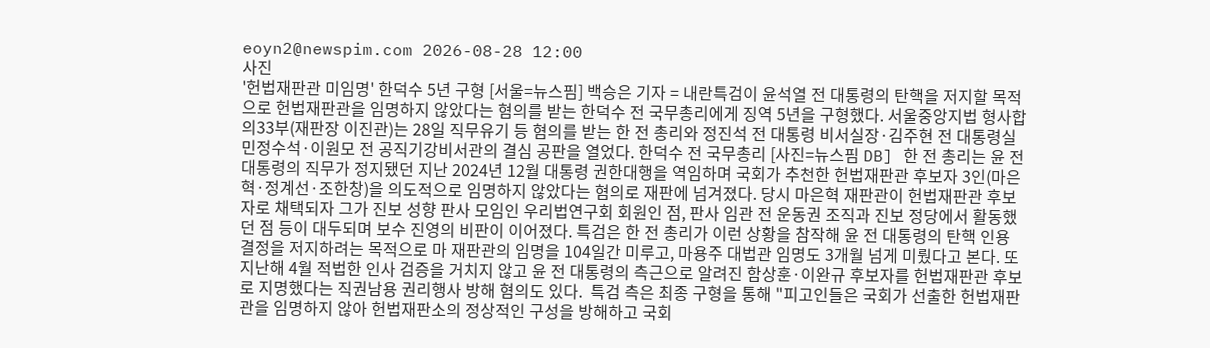eoyn2@newspim.com 2026-08-28 12:00
사진
'헌법재판관 미임명' 한덕수 5년 구형 [서울=뉴스핌] 백승은 기자 = 내란특검이 윤석열 전 대통령의 탄핵을 저지할 목적으로 헌법재판관을 임명하지 않았다는 혐의를 받는 한덕수 전 국무총리에게 징역 5년을 구형했다. 서울중앙지법 형사합의33부(재판장 이진관)는 28일 직무유기 등 혐의를 받는 한 전 총리와 정진석 전 대통령 비서실장·김주현 전 대통령실 민정수석·이원모 전 공직기강비서관의 결심 공판을 열었다. 한덕수 전 국무총리 [사진=뉴스핌 DB] 한 전 총리는 윤 전 대통령의 직무가 정지됐던 지난 2024년 12월 대통령 권한대행을 역임하며 국회가 추천한 헌법재판관 후보자 3인(마은혁·정계선·조한창)을 의도적으로 임명하지 않았다는 혐의로 재판에 넘겨졌다. 당시 마은혁 재판관이 헌법재판관 후보자로 채택되자 그가 진보 성향 판사 모임인 우리법연구회 회원인 점, 판사 임관 전 운동권 조직과 진보 정당에서 활동했던 점 등이 대두되며 보수 진영의 비판이 이어졌다. 특검은 한 전 총리가 이런 상황을 참작해 윤 전 대통령의 탄핵 인용 결정을 저지하려는 목적으로 마 재판관의 임명을 104일간 미루고, 마용주 대법관 임명도 3개월 넘게 미뤘다고 본다. 또 지난해 4월 적법한 인사 검증을 거치지 않고 윤 전 대통령의 측근으로 알려진 함상훈·이완규 후보자를 헌법재판관 후보로 지명했다는 직권남용 권리행사 방해 혐의도 있다.  특검 측은 최종 구형을 통해 "피고인들은 국회가 선출한 헌법재판관을 임명하지 않아 헌법재판소의 정상적인 구성을 방해하고 국회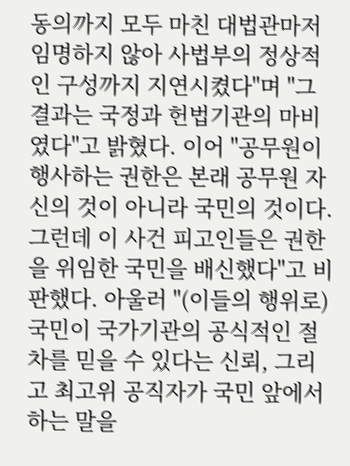동의까지 모두 마친 대법관마저 임명하지 않아 사법부의 정상적인 구성까지 지연시켰다"며 "그 결과는 국정과 헌법기관의 마비였다"고 밝혔다. 이어 "공무원이 행사하는 권한은 본래 공무원 자신의 것이 아니라 국민의 것이다. 그런데 이 사건 피고인들은 권한을 위임한 국민을 배신했다"고 비판했다. 아울러 "(이들의 행위로) 국민이 국가기관의 공식적인 절차를 믿을 수 있다는 신뢰, 그리고 최고위 공직자가 국민 앞에서 하는 말을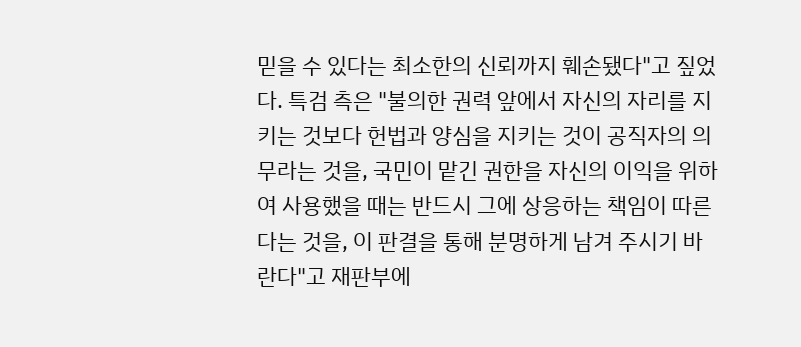믿을 수 있다는 최소한의 신뢰까지 훼손됐다"고 짚었다. 특검 측은 "불의한 권력 앞에서 자신의 자리를 지키는 것보다 헌법과 양심을 지키는 것이 공직자의 의무라는 것을, 국민이 맡긴 권한을 자신의 이익을 위하여 사용했을 때는 반드시 그에 상응하는 책임이 따른다는 것을, 이 판결을 통해 분명하게 남겨 주시기 바란다"고 재판부에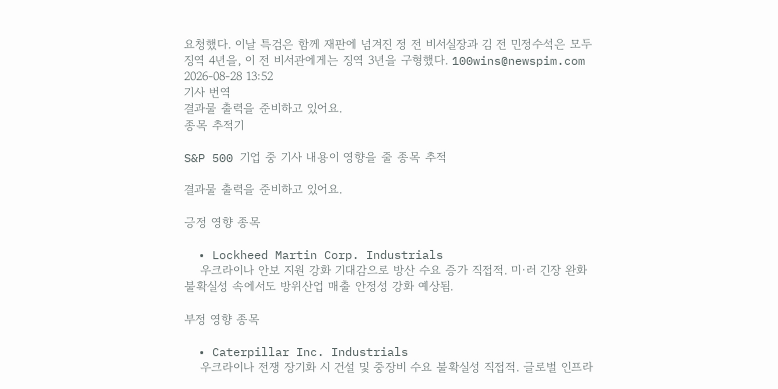요청했다. 이날 특검은 함께 재판에 넘겨진 정 전 비서실장과 김 전 민정수석은 모두 징역 4년을, 이 전 비서관에게는 징역 3년을 구형했다. 100wins@newspim.com 2026-08-28 13:52
기사 번역
결과물 출력을 준비하고 있어요.
종목 추적기

S&P 500 기업 중 기사 내용이 영향을 줄 종목 추적

결과물 출력을 준비하고 있어요.

긍정 영향 종목

  • Lockheed Martin Corp. Industrials
    우크라이나 안보 지원 강화 기대감으로 방산 수요 증가 직접적. 미·러 긴장 완화 불확실성 속에서도 방위산업 매출 안정성 강화 예상됨.

부정 영향 종목

  • Caterpillar Inc. Industrials
    우크라이나 전쟁 장기화 시 건설 및 중장비 수요 불확실성 직접적. 글로벌 인프라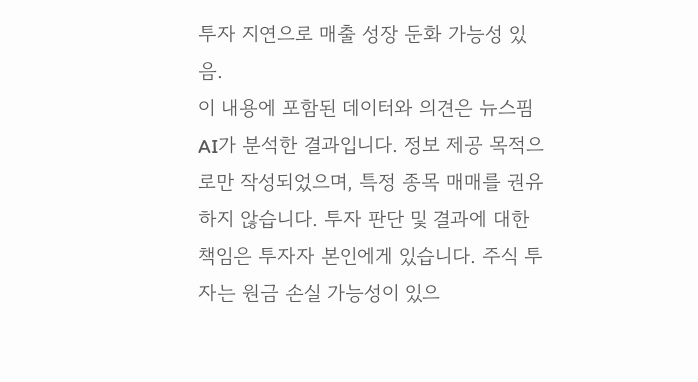투자 지연으로 매출 성장 둔화 가능성 있음.
이 내용에 포함된 데이터와 의견은 뉴스핌 AI가 분석한 결과입니다. 정보 제공 목적으로만 작성되었으며, 특정 종목 매매를 권유하지 않습니다. 투자 판단 및 결과에 대한 책임은 투자자 본인에게 있습니다. 주식 투자는 원금 손실 가능성이 있으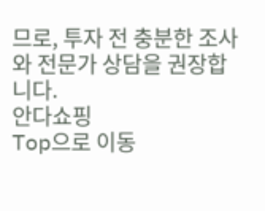므로, 투자 전 충분한 조사와 전문가 상담을 권장합니다.
안다쇼핑
Top으로 이동